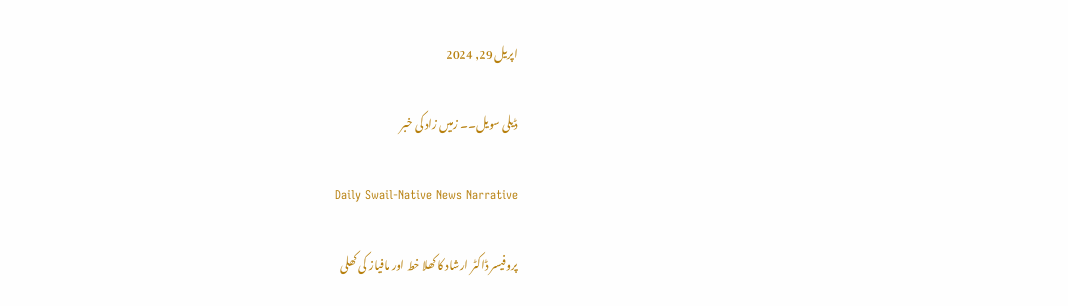اپریل 29, 2024

ڈیلی سویل۔۔ زمیں زاد کی خبر

Daily Swail-Native News Narrative

پروفیسر ڈاکٹر ارشاد کا کھلا خط اور مافیاز کی کھلی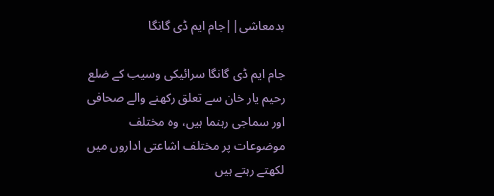بدمعاشی||جام ایم ڈی گانگا

جام ایم ڈی گانگا سرائیکی وسیب کے ضلع رحیم یار خان سے تعلق رکھنے والے صحافی اور سماجی رہنما ہیں، وہ مختلف موضوعات پر مختلف اشاعتی اداروں میں لکھتے رہتے ہیں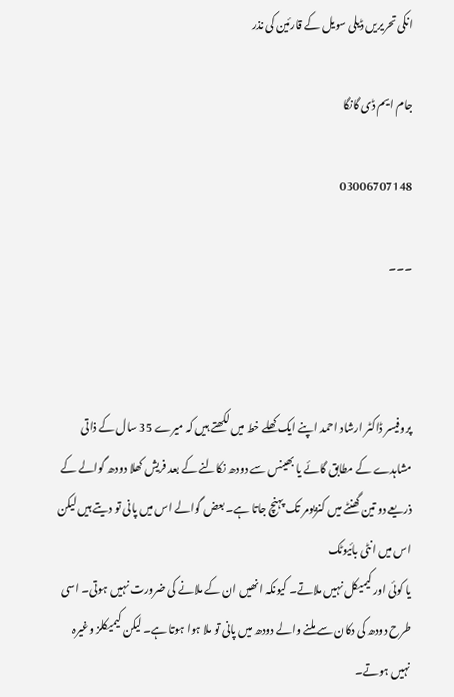انکی تحریریں ڈیلی سویل کے قارئین کی نذر

جام ایم ڈی گانگا

03006707148

۔۔۔



پروفیسر ڈاکٹر ارشاد احمد اپنے ایک کھلے خط میں لکھتے ہیں کہ میرے 35 سال کے ذاتی مشاہدے کے مطابق گائے یا بھینس سے دودھ نکالنے کے بعد فریش کھلا دودھ گوالے کے ذریعے دو تین گھنٹے میں کنزیومر تک پہنچ جاتا ہے۔ بعض گوالے اس میں پانی تو دیتے ہیں ‌لیکن اس میں انٹی بائیوٹک
یا کوئی اور کیمیکل نہیں ملاتے۔ کیونکہ انھیں ان کے ملانے کی ضرورت نہیں ہوتی۔ اسی طرح دودھ کی دکان سے ملنے والے دودھ میں پانی تو ملا ہوا ہوتا ہے۔ لیکن کیمیکلز وغیرہ نہیں ہوتے۔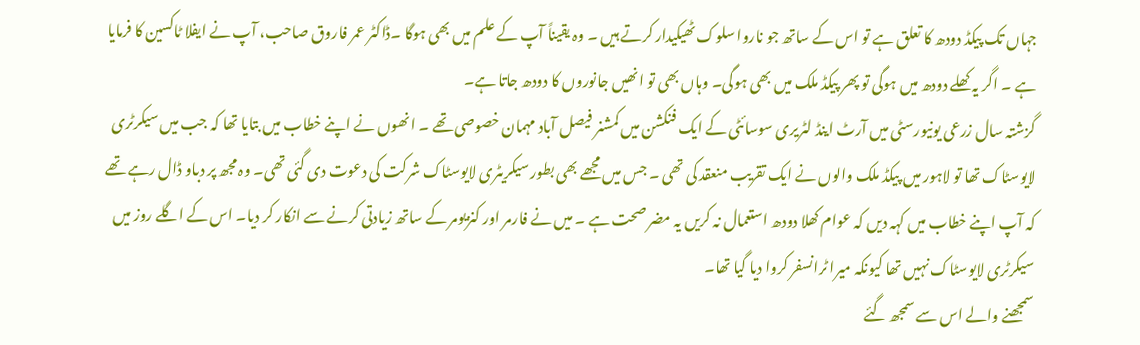جہاں تک پیکڈ دودھ کا تعلق ہے تو اس کے ساتھ جو ناروا سلوک ٹھیکیدار کرتے ہیں ۔ وہ یقیناً آپ کے علم میں بھی ہوگا ۔ڈاکٹر عمر فاروق صاحب، آپ نے ایفلا ٹاکسین کا فرمایا ہے ۔ اگر یہ کھلے دودھ میں ہوگی تو پھر پیکڈ ملک میں بھی ہوگی۔ وہاں بھی تو انھیں جانوروں کا دودھ جاتا ہے۔
گزشتہ سال زرعی یونیورسٹی میں آرٹ اینڈ لٹریری سوسائٹی کے ایک فنکشن میں کمشنر فیصل آباد مہمان خصوصی تھے ۔ انھوں نے اپنے خطاب میں بتایا تھا کہ جب میں سیکرٹری لایوسٹاک تھا تو لاہور میں پیکڈ ملک والوں نے ایک تقریب منعقد کی تھی ۔ جس میں مجھے بھی بطور سیکریٹری لایوسٹاک شرکت کی دعوت دی گئی تھی۔ وہ مجھ پر دباو ڈال رہے تھے کہ آپ اپنے خطاب میں کہہ دیں کہ عوام کھلا دودھ استعمال نہ کریں یہ مضر صحت ہے ۔ میں نے فارمر اور کنزیومر کے ساتھ زیادتی کرنے سے انکار کر دیا۔ اس کے اگلے روز میں سیکرٹری لایوسٹاک نہیں تھا کیونکہ میرا ٹرانسفر کروا دیا گیا تھا۔
سمجھنے والے اس سے سمجھ گئے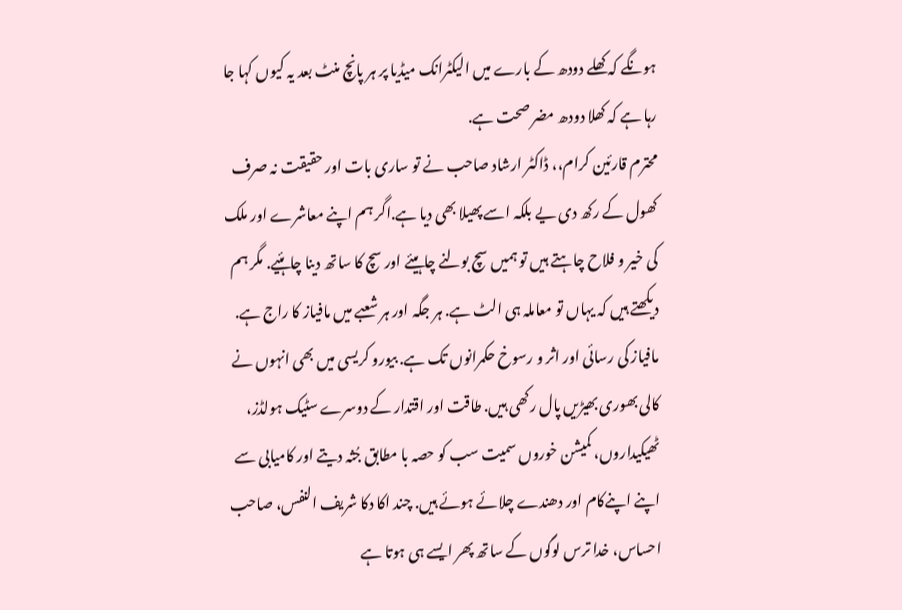ہونگے کہ کھلے دودھ کے بارے میں الیکٹرانک میڈیا پر ہر پانچ منٹ بعد یہ کیوں کہا جا رہا ہے کہ کھلا دودھ مضر صحت ہے.
محترم قارئین کرام،، ڈاکٹر ارشاد صاحب نے تو ساری بات اور حقیقت نہ صرف کھول کے رکھ دی یے بلکہ اسے پھیلا بھی دیا ہے.اگر ہم اپنے معاشرے اور ملک کی خیر و فلاح چاہتے ہیں تو ہمیں سچ بولنے چاہیئے اور سچ کا ساتھ دینا چاہئیے. مگر ہم دیکھتے ہیں کہ یہاں تو معاملہ ہی الٹ ہے. ہر جگہ اور ہر شعبے میں مافیاز کا راج ہے. مافیاز کی رسائی اور اثر و رسوخ حکمرانوں تک ہے. بیورو کریسی میں بھی انہوں نے کالی بھوری بھیڑیں پال رکھی ہیں. طاقت اور اقتدار کے دوسرے سٹیک ہولڈز، ٹھیکیداروں، کمیشن خوروں سمیت سب کو حصہ با مطابق جُثہ دیتے اور کامیابی سے اپنے اپنےکام اور دھندے چلائے ہوئے ہیں. چند اکا دکا شریف النفس، صاحب احساس، خدا ترس لوگوں کے ساتھ پھر ایسے ہی ہوتا ہے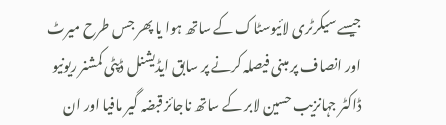جیسے سیکرٹری لائیوسٹاک کے ساتھ ہوا یا پھر جس طرح میرٹ اور انصاف پر مبنی فیصلہ کرنے پر سابق ایڈیشنل ڈپٹی کمشنر ریونیو ڈاکٹر جہانزیب حسین لابر کے ساتھ ناجائز قبضہ گیر مافیا اور ان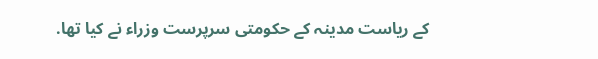کے ریاست مدینہ کے حکومتی سرپرست وزراء نے کیا تھا.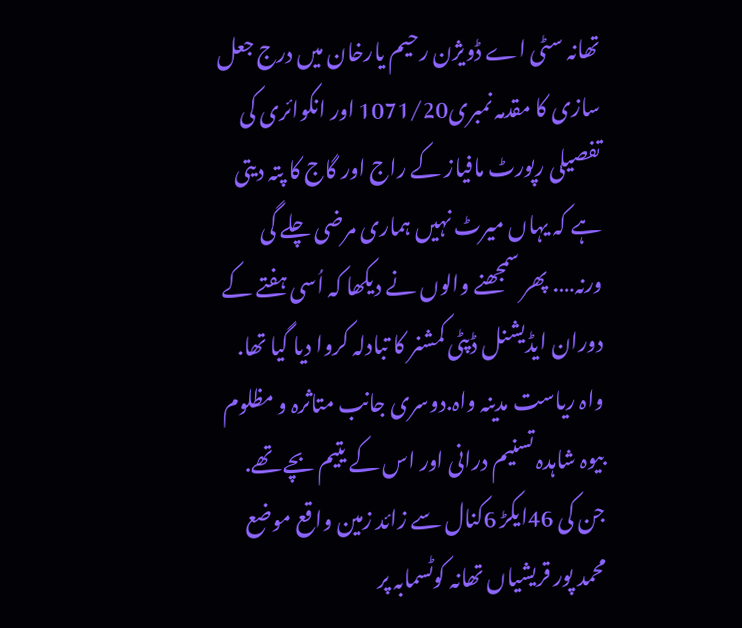تھانہ سٹی اے ڈویژن رحیم یارخان میں درج جعل سازی کا مقدمہ نمبری1071/20 اور انکوائری کی تفصیلی رپورٹ مافیاز کے راج اور گاج کا پتہ دیتی ہے کہ یہاں میرٹ نہیں ہماری مرضی چلے گی ورنہ…. پھر سمجھنے والوں نے دیکھا کہ اُسی ہفتے کے دوران ایڈیشنل ڈپٹی کمشنر کا تبادلہ کروا دیا گیا تھا. واہ ریاست مدینہ واہ.دوسری جانب متاثرہ و مظلوم بیوہ شاہدہ تسنیم درانی اور اس کے یتیم بچے تھے. جن کی 46ایکڑ 6کنال سے زائد زمین واقع موضع محمد پور قریشیاں تھانہ کوٹسمابہ پر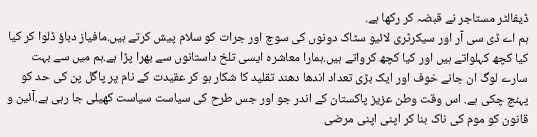ڈیفالٹر مستاجر نے قبضہ کر رکھا ہے.
ہم اے ڈی سی آر اور سیکرٹری لائیو سٹاک دونوں کی سوچ اور جرات کو سلام پیش کرتے ہیں.مافیاز دباؤ ڈلوا کر کیا کیا کچھ کہلواتے ہیں اور کیا کچھ کرواتے ہیں.ہمارا معاشرہ ایسی تلخ داستانوں سے بھرا پڑا ہے.ہم میں سے بہت سارے لوگ ان جانے خوف اور ایک بڑی تعداد اندھا دھند تقلید کا شکار ہو کر عقیدت کے نام پر پاگل پن کی حد کو پہنچ چکی ہے. اس وقت وطن عزیز پاکستان کے اندر جو اور جس طرح کی سیاست سیاست کھیلی جا رہی ہے.آئین و قانون کو موم کی ناک بنا کر اپنی اپنی مرضی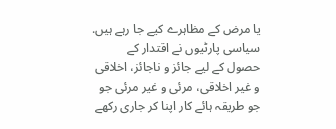یا مرض کے مظاہرے کیے جا رہے ہیں. سیاسی پارٹیوں نے اقتدار کے حصول کے لیے جائز و ناجائز، اخلاقی و غیر اخلاقی، مرئی و غیر مرئی جو جو طریقہ ہائے کار اپنا کر جاری رکھے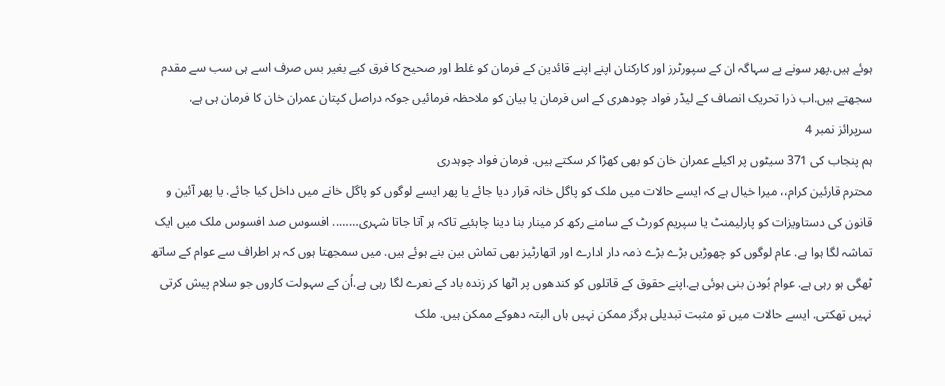ہوئے ہیں.پھر سونے پے سہاگہ ان کے سپورٹرز اور کارکنان اپنے اپنے قائدین کے فرمان کو غلط اور صحیح کا فرق کیے بغیر بس صرف اسے ہی سب سے مقدم سجھتے ہیں.اب ذرا تحریک انصاف کے لیڈر فواد چودھری کے اس فرمان یا بیان کو ملاحظہ فرمائیں جوکہ دراصل کپتان عمران خان کا فرمان ہی ہے.
سرپرائز نمبر 4
ہم پنجاب کی 371 سیٹوں پر اکیلے عمران خان کو بھی کھڑا کر سکتے ہیں. فرمان فواد چوہدری
محترم قارئین کرام،، میرا خیال ہے کہ ایسے حالات میں ملک کو پاگل خانہ قرار دیا جائے یا پھر ایسے لوگوں کو پاگل خانے میں داخل کیا جائے. یا پھر آئین و قانون کی دستاویزات کو پارلیمنٹ یا سپریم کورٹ کے سامنے رکھ کر مینار بنا دینا چاہئیے تاکہ ہر آتا جاتا شہری…….. افسوس صد افسوس ملک میں ایک تماشہ لگا ہوا ہے. عام لوگوں کو چھوڑیں بڑے بڑے ذمہ دار ادارے اور اتھارٹیز بھی تماش بین بنے ہوئے ہیں. میں سمجھتا ہوں کہ ہر اطراف سے عوام کے ساتھ ٹھگی ہو رہی ہے. عوام بُودن بنی ہوئی ہے.اپنے حقوق کے قاتلوں کو کندھوں پر اٹھا کر زندہ باد کے نعرے لگا رہی ہے.اُن کے سہولت کاروں جو سلام پیش کرتی نہیں تھکتی. ایسے حالات میں تو مثبت تبدیلی ہرگز ممکن نہیں ہاں البتہ دھوکے ممکن ہیں. ملک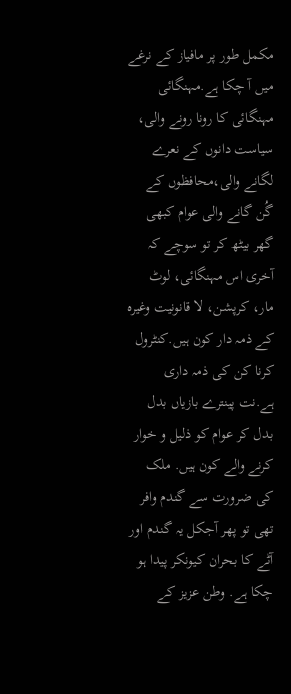مکمل طور پر مافیاز کے نرغے میں آ چکا ہے.مہنگائی مہنگائی کا رونا رونے والی، سیاست دانوں کے نعرے لگانے والی،محافظوں کے گُن گانے والی عوام کبھی گھر بیٹھ کر تو سوچے کہ آخری اس مہنگائی، لوٹ مار، کرپشن، لا قانونیت وغیرہ کے ذمہ دار کون ہیں.کنٹرول کرنا کن کی ذمہ داری ہے.نت پینترے بازیاں بدل بدل کر عوام کو ذلیل و خوار کرنے والے کون ہیں. ملک کی ضرورت سے گندم وافر تھی تو پھر آجکل یہ گندم اور آٹے کا بحران کیونکر پیدا ہو چکا ہے. وطن عزیز کے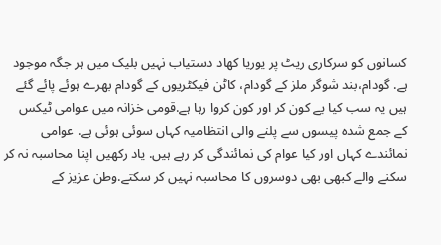کسانوں کو سرکاری ریٹ پر یوریا کھاد دستیاب نہیں بلیک میں ہر جگہ موجود ہے. گودام،بند شوگر ملز کے گودام، کاٹن فیکٹریوں کے گودام بھرے ہوئے پائے گئے ہیں یہ سب کیا یے کون کر اور کون کروا رہا ہے.قومی خزانہ میں عوامی ٹیکس کے جمع شدہ پیسوں سے پلنے والی انتظامیہ کہاں سوئی ہوئی ہے. عوامی نمائندے کہاں اور کیا عوام کی نمائندگی کر رہے ہیں. یاد رکھیں اپنا محاسبہ نہ کر سکنے والے کبھی بھی دوسروں کا محاسبہ نہیں کر سکتے.وطن عزیز کے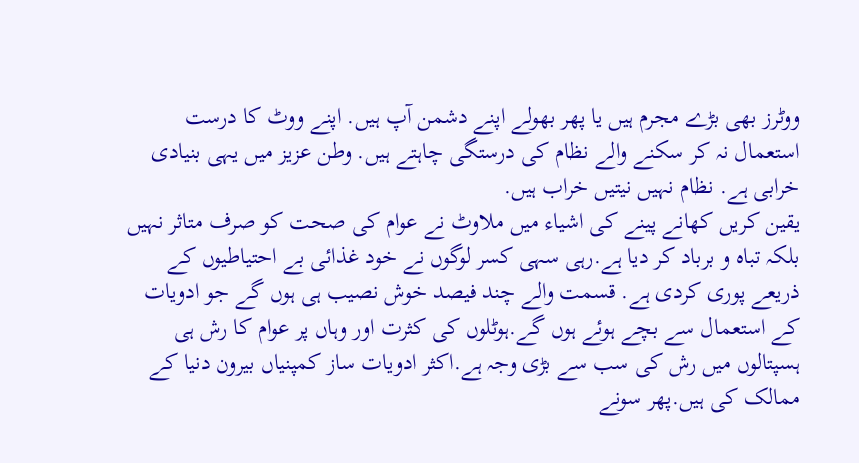ووٹرز بھی بڑے مجرم ہیں یا پھر بھولے اپنے دشمن آپ ہیں. اپنے ووٹ کا درست استعمال نہ کر سکنے والے نظام کی درستگی چاہتے ہیں. وطن عزیز میں یہی بنیادی خرابی ہے. نظام نہیں نیتیں خراب ہیں.
یقین کریں کھانے پینے کی اشیاء میں ملاوٹ نے عوام کی صحت کو صرف متاثر نہیں بلکہ تباہ و برباد کر دیا ہے.رہی سہی کسر لوگوں نے خود غذائی بے احتیاطیوں کے ذریعے پوری کردی ہے. قسمت والے چند فیصد خوش نصیب ہی ہوں گے جو ادویات کے استعمال سے بچے ہوئے ہوں گے.ہوٹلوں کی کثرت اور وہاں پر عوام کا رش ہی ہسپتالوں میں رش کی سب سے بڑی وجہ ہے.اکثر ادویات ساز کمپنیاں بیرون دنیا کے ممالک کی ہیں.پھر سونے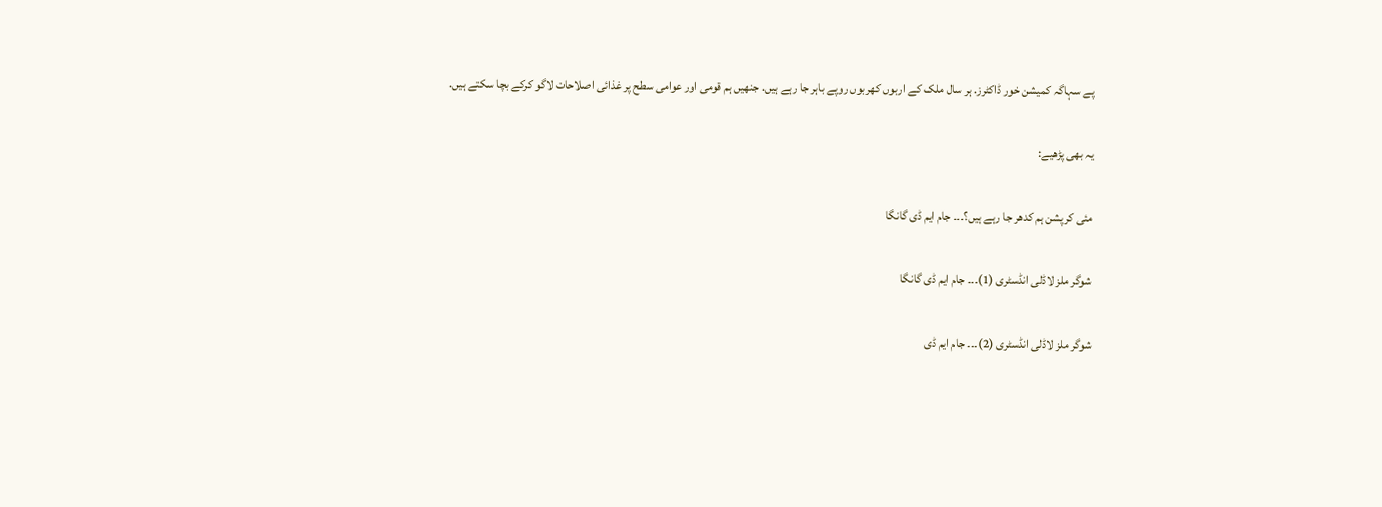پے سہاگہ کمیشن خور ڈاکٹرز. ہر سال ملک کے اربوں کھربوں روپے باہر جا رہے ہیں. جنھیں ہم قومی اور عوامی سطح پر غذائی اصلاحات لاگو کرکے بچا سکتے ہیں.

یہ بھی پڑھیے:

مئی کرپشن ہم کدھر جا رہے ہیں؟۔۔۔ جام ایم ڈی گانگا

شوگر ملز لاڈلی انڈسٹری (1)۔۔۔ جام ایم ڈی گانگا

شوگر ملز لاڈلی انڈسٹری (2)۔۔۔ جام ایم ڈی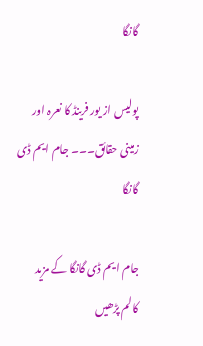گانگا

پولیس از یور فرینڈ کا نعرہ اور زمینی حقائق۔۔۔ جام ایم ڈی گانگا

جام ایم ڈی گانگا کے مزید کالم پڑھیں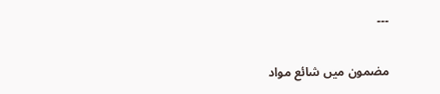۔۔۔

مضمون میں شائع مواد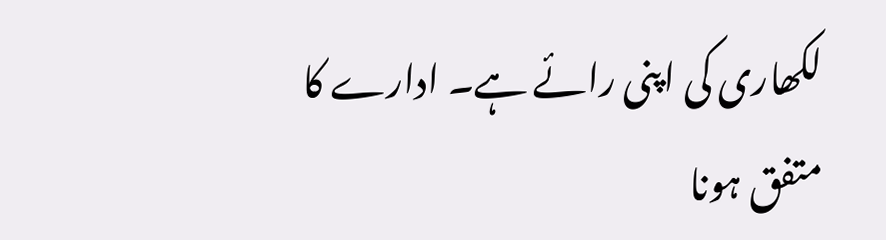لکھاری کی اپنی رائے ہے۔ ادارے کا متفق ہونا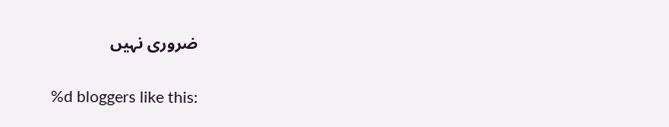ضروری نہیں

%d bloggers like this: